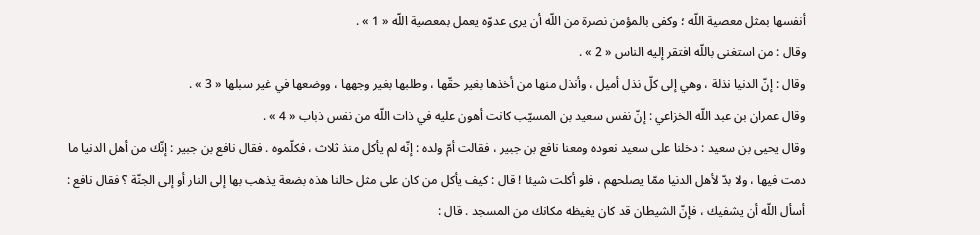أنفسها بمثل معصية اللّه ؛ وكفى بالمؤمن نصرة من اللّه أن يرى عدوّه يعمل بمعصية اللّه « 1 » .
وقال : من استغنى باللّه افتقر إليه الناس « 2 » .
وقال : إنّ الدنيا نذلة ، وهي إلى كلّ نذل أميل ، وأنذل منها من أخذها بغير حقّها ، وطلبها بغير وجهها ، ووضعها في غير سبلها « 3 » .
وقال عمران بن عبد اللّه الخزاعي : إنّ نفس سعيد بن المسيّب كانت أهون عليه في ذات اللّه من نفس ذباب « 4 » .
وقال يحيى بن سعيد : دخلنا على سعيد نعوده ومعنا نافع بن جبير ، فقالت أمّ ولده : إنّه لم يأكل منذ ثلاث ، فكلّموه . فقال نافع بن جبير : إنّك من أهل الدنيا ما دمت فيها ، ولا بدّ لأهل الدنيا ممّا يصلحهم ، فلو أكلت شيئا ! قال : كيف يأكل من كان على مثل حالنا هذه بضعة يذهب بها إلى النار أو إلى الجنّة ؟ فقال نافع : أسأل اللّه أن يشفيك ، فإنّ الشيطان قد كان يغيظه مكانك من المسجد . قال :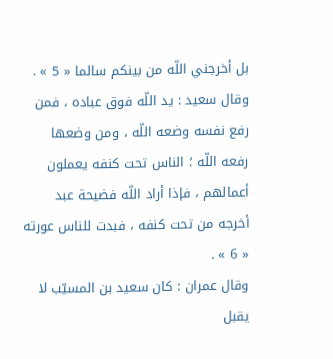بل أخرجني اللّه من بينكم سالما « 5 » .
وقال سعيد : يد اللّه فوق عباده ، فمن رفع نفسه وضعه اللّه ، ومن وضعها رفعه اللّه ؛ الناس تحت كنفه يعملون أعمالهم ، فإذا أراد اللّه فضيحة عبد أخرجه من تحت كنفه ، فبدت للناس عورته « 6 » .
وقال عمران : كان سعيد بن المسيّب لا يقبل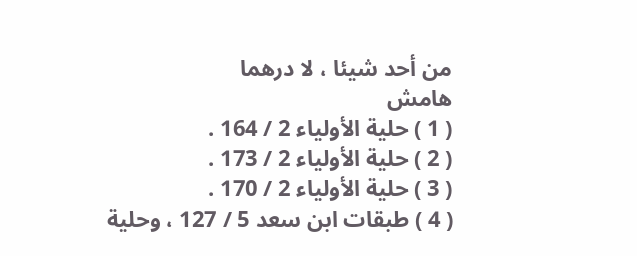من أحد شيئا ، لا درهما
هامش
( 1 ) حلية الأولياء 2 / 164 .
( 2 ) حلية الأولياء 2 / 173 .
( 3 ) حلية الأولياء 2 / 170 .
( 4 ) طبقات ابن سعد 5 / 127 ، وحلية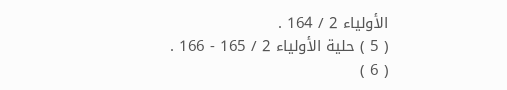الأولياء 2 / 164 .
( 5 ) حلية الأولياء 2 / 165 - 166 .
( 6 )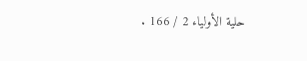حلية الأولياء 2 / 166 .